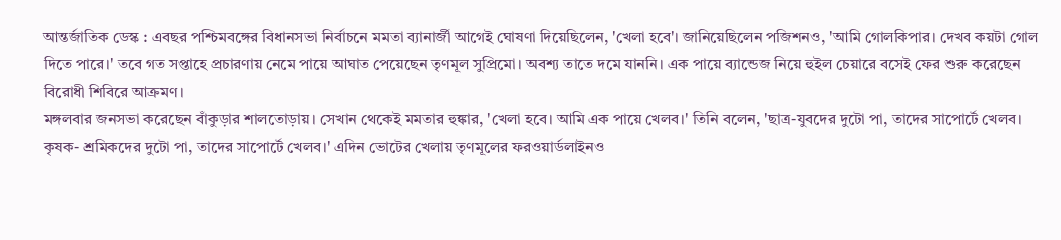আন্তর্জাতিক ডেস্ক : এবছর পশ্চিমবঙ্গের বিধানসভা নির্বাচনে মমতা ব্যানার্জী আগেই ঘোষণা দিয়েছিলেন, 'খেলা হবে'। জানিয়েছিলেন পজিশনও, 'আমি গোলকিপার। দেখব কয়টা গোল দিতে পারে।' তবে গত সপ্তাহে প্রচারণায় নেমে পায়ে আঘাত পেয়েছেন তৃণমূল সুপ্রিমো। অবশ্য তাতে দমে যাননি। এক পায়ে ব্যান্ডেজ নিয়ে হুইল চেয়ারে বসেই ফের শুরু করেছেন বিরোধী শিবিরে আক্রমণ।
মঙ্গলবার জনসভা করেছেন বাঁকুড়ার শালতোড়ায়। সেখান থেকেই মমতার হুঙ্কার, 'খেলা হবে। আমি এক পায়ে খেলব।' তিনি বলেন, 'ছাত্র-যুবদের দুটো পা, তাদের সাপোর্টে খেলব। কৃষক- শ্রমিকদের দুটো পা, তাদের সাপোর্টে খেলব।' এদিন ভোটের খেলায় তৃণমূলের ফরওয়ার্ডলাইনও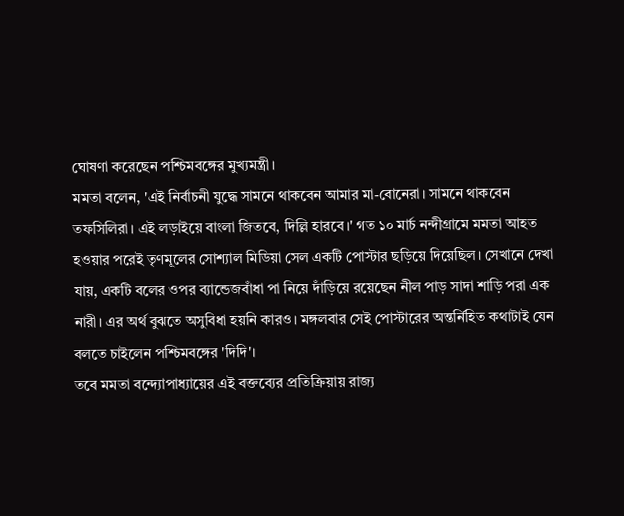ঘোষণা করেছেন পশ্চিমবঙ্গের মুখ্যমন্ত্রী।
মমতা বলেন, 'এই নির্বাচনী যুদ্ধে সামনে থাকবেন আমার মা-বোনেরা। সামনে থাকবেন তফসিলিরা। এই লড়াইয়ে বাংলা জিতবে, দিল্লি হারবে।' গত ১০ মার্চ নন্দীগ্রামে মমতা আহত হওয়ার পরেই তৃণমূলের সোশ্যাল মিডিয়া সেল একটি পোস্টার ছড়িয়ে দিয়েছিল। সেখানে দেখা যায়, একটি বলের ওপর ব্যান্ডেজবাঁধা পা নিয়ে দাঁড়িয়ে রয়েছেন নীল পাড় সাদা শাড়ি পরা এক নারী। এর অর্থ বুঝতে অসুবিধা হয়নি কারও। মঙ্গলবার সেই পোস্টারের অন্তর্নিহিত কথাটাই যেন বলতে চাইলেন পশ্চিমবঙ্গের 'দিদি'।
তবে মমতা বন্দ্যোপাধ্যায়ের এই বক্তব্যের প্রতিক্রিয়ায় রাজ্য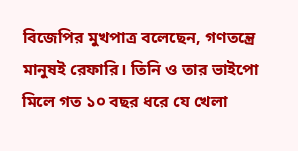বিজেপির মুখপাত্র বলেছেন, গণতন্ত্রে মানুষই রেফারি। তিনি ও তার ভাইপো মিলে গত ১০ বছর ধরে যে খেলা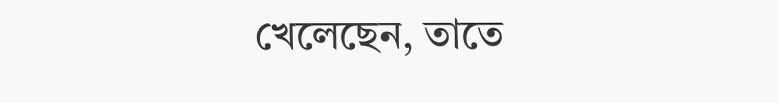খেলেছেন, তাতে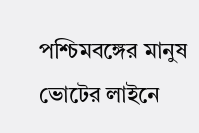পশ্চিমবঙ্গের মানুষ ভোটের লাইনে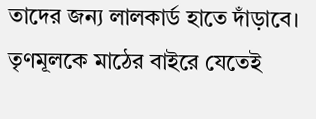তাদের জন্য লালকার্ড হাতে দাঁড়াবে। তৃণমূলকে মাঠের বাইরে যেতেই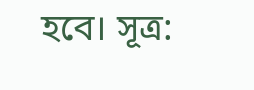হবে। সূত্র: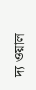দ্য ওয়াল